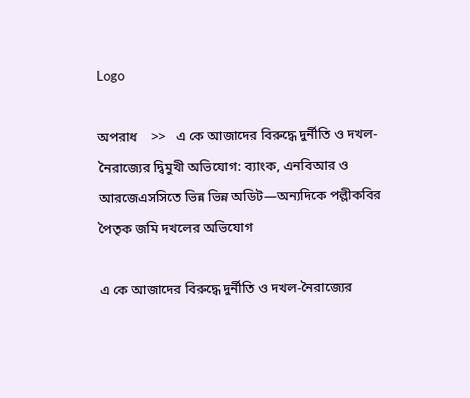Logo

অপরাধ    >>   এ কে আজাদের বিরুদ্ধে দুর্নীতি ও দখল-নৈরাজ্যের দ্বিমুখী অভিযোগ: ব্যাংক, এনবিআর ও আরজেএসসিতে ভিন্ন ভিন্ন অডিট—অন্যদিকে পল্লীকবির পৈতৃক জমি দখলের অভিযোগ

এ কে আজাদের বিরুদ্ধে দুর্নীতি ও দখল-নৈরাজ্যের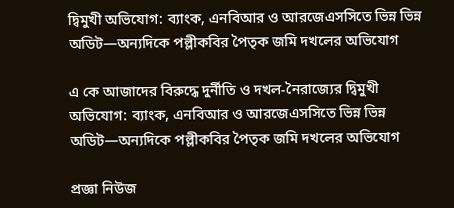দ্বিমুখী অভিযোগ: ব্যাংক, এনবিআর ও আরজেএসসিতে ভিন্ন ভিন্ন অডিট—অন্যদিকে পল্লীকবির পৈতৃক জমি দখলের অভিযোগ

এ কে আজাদের বিরুদ্ধে দুর্নীতি ও দখল-নৈরাজ্যের দ্বিমুখী অভিযোগ: ব্যাংক, এনবিআর ও আরজেএসসিতে ভিন্ন ভিন্ন অডিট—অন্যদিকে পল্লীকবির পৈতৃক জমি দখলের অভিযোগ

প্রজ্ঞা নিউজ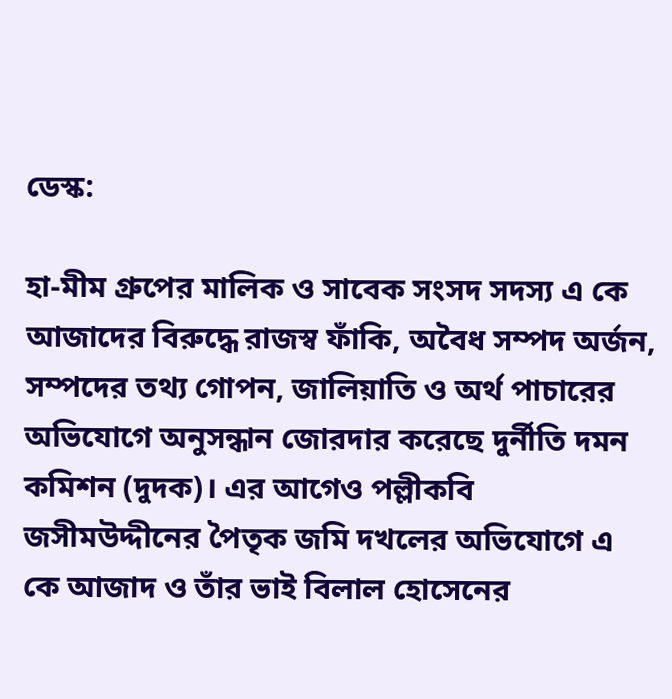ডেস্ক:

হা-মীম গ্রুপের মালিক ও সাবেক সংসদ সদস্য এ কে আজাদের বিরুদ্ধে রাজস্ব ফাঁকি, অবৈধ সম্পদ অর্জন, সম্পদের তথ্য গোপন, জালিয়াতি ও অর্থ পাচারের অভিযোগে অনুসন্ধান জোরদার করেছে দুর্নীতি দমন কমিশন (দুদক)। এর আগেও পল্লীকবি জসীমউদ্দীনের পৈতৃক জমি দখলের অভিযোগে এ কে আজাদ ও তাঁর ভাই বিলাল হোসেনের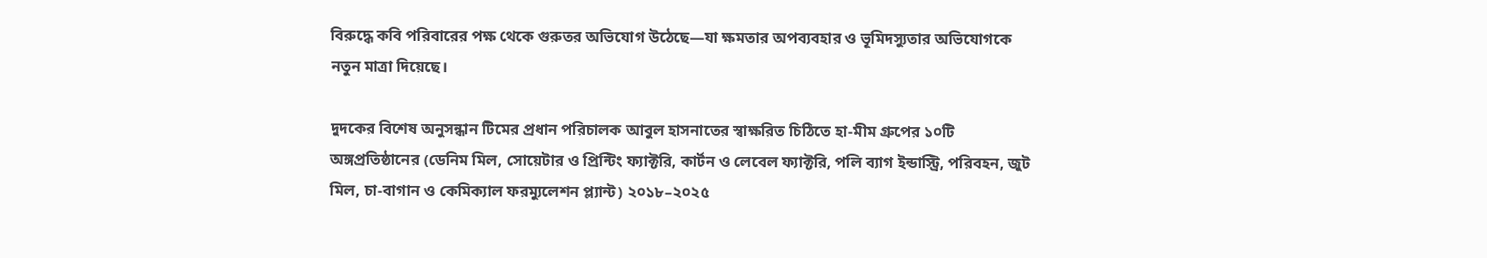বিরুদ্ধে কবি পরিবারের পক্ষ থেকে গুরুতর অভিযোগ উঠেছে—যা ক্ষমতার অপব্যবহার ও ভূমিদস্যুতার অভিযোগকে নতুন মাত্রা দিয়েছে।

দুদকের বিশেষ অনুসন্ধান টিমের প্রধান পরিচালক আবুল হাসনাতের স্বাক্ষরিত চিঠিতে হা-মীম গ্রুপের ১০টি অঙ্গপ্রতিষ্ঠানের (ডেনিম মিল, সোয়েটার ও প্রিন্টিং ফ্যাক্টরি, কার্টন ও লেবেল ফ্যাক্টরি, পলি ব্যাগ ইন্ডাস্ট্রি, পরিবহন, জুট মিল, চা-বাগান ও কেমিক্যাল ফরম্যুলেশন প্ল্যান্ট) ২০১৮–২০২৫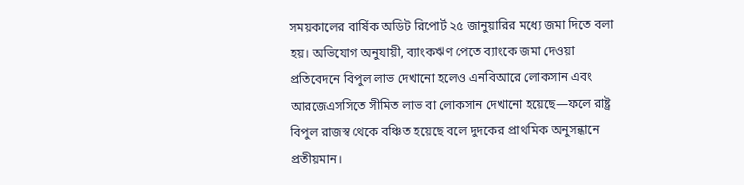সময়কালের বার্ষিক অডিট রিপোর্ট ২৫ জানুয়ারির মধ্যে জমা দিতে বলা হয়। অভিযোগ অনুযায়ী, ব্যাংকঋণ পেতে ব্যাংকে জমা দেওয়া প্রতিবেদনে বিপুল লাভ দেখানো হলেও এনবিআরে লোকসান এবং আরজেএসসিতে সীমিত লাভ বা লোকসান দেখানো হয়েছে—ফলে রাষ্ট্র বিপুল রাজস্ব থেকে বঞ্চিত হয়েছে বলে দুদকের প্রাথমিক অনুসন্ধানে প্রতীয়মান।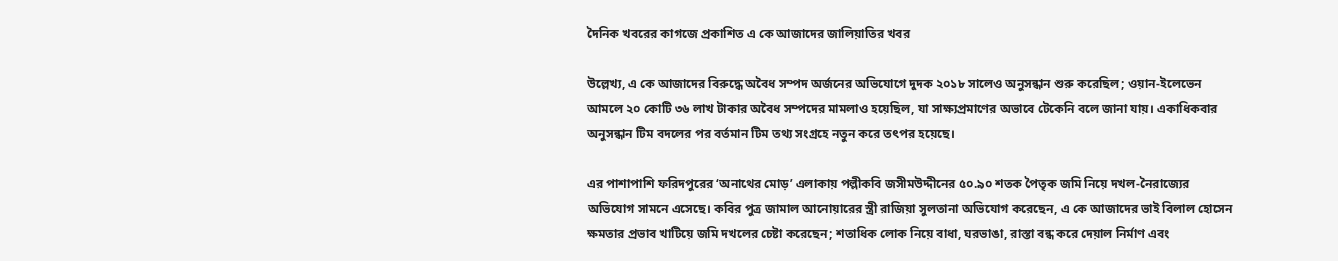দৈনিক খবরের কাগজে প্রকাশিত এ কে আজাদের জালিয়াতির খবর

উল্লেখ্য, এ কে আজাদের বিরুদ্ধে অবৈধ সম্পদ অর্জনের অভিযোগে দুদক ২০১৮ সালেও অনুসন্ধান শুরু করেছিল; ওয়ান-ইলেভেন আমলে ২০ কোটি ৩৬ লাখ টাকার অবৈধ সম্পদের মামলাও হয়েছিল, যা সাক্ষ্যপ্রমাণের অভাবে টেকেনি বলে জানা যায়। একাধিকবার অনুসন্ধান টিম বদলের পর বর্তমান টিম তথ্য সংগ্রহে নতুন করে তৎপর হয়েছে।

এর পাশাপাশি ফরিদপুরের ‘অনাথের মোড়’ এলাকায় পল্লীকবি জসীমউদ্দীনের ৫০.৯০ শতক পৈতৃক জমি নিয়ে দখল-নৈরাজ্যের অভিযোগ সামনে এসেছে। কবির পুত্র জামাল আনোয়ারের স্ত্রী রাজিয়া সুলতানা অভিযোগ করেছেন, এ কে আজাদের ভাই বিলাল হোসেন ক্ষমতার প্রভাব খাটিয়ে জমি দখলের চেষ্টা করেছেন; শতাধিক লোক নিয়ে বাধা, ঘরভাঙা, রাস্তা বন্ধ করে দেয়াল নির্মাণ এবং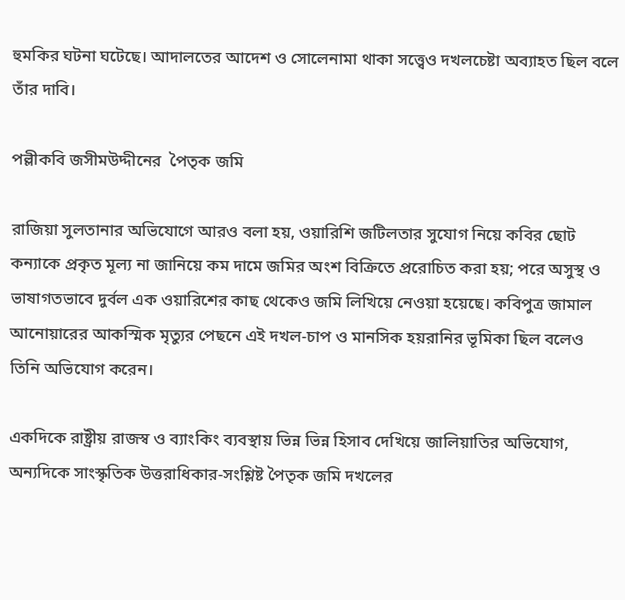হুমকির ঘটনা ঘটেছে। আদালতের আদেশ ও সোলেনামা থাকা সত্ত্বেও দখলচেষ্টা অব্যাহত ছিল বলে তাঁর দাবি।

পল্লীকবি জসীমউদ্দীনের  পৈতৃক জমি

রাজিয়া সুলতানার অভিযোগে আরও বলা হয়, ওয়ারিশি জটিলতার সুযোগ নিয়ে কবির ছোট কন্যাকে প্রকৃত মূল্য না জানিয়ে কম দামে জমির অংশ বিক্রিতে প্ররোচিত করা হয়; পরে অসুস্থ ও ভাষাগতভাবে দুর্বল এক ওয়ারিশের কাছ থেকেও জমি লিখিয়ে নেওয়া হয়েছে। কবিপুত্র জামাল আনোয়ারের আকস্মিক মৃত্যুর পেছনে এই দখল-চাপ ও মানসিক হয়রানির ভূমিকা ছিল বলেও তিনি অভিযোগ করেন।

একদিকে রাষ্ট্রীয় রাজস্ব ও ব্যাংকিং ব্যবস্থায় ভিন্ন ভিন্ন হিসাব দেখিয়ে জালিয়াতির অভিযোগ, অন্যদিকে সাংস্কৃতিক উত্তরাধিকার-সংশ্লিষ্ট পৈতৃক জমি দখলের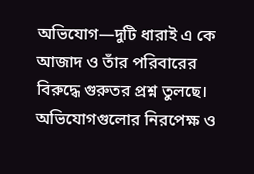অভিযোগ—দুটি ধারাই এ কে আজাদ ও তাঁর পরিবারের বিরুদ্ধে গুরুতর প্রশ্ন তুলছে। অভিযোগগুলোর নিরপেক্ষ ও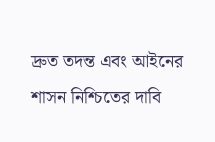দ্রুত তদন্ত এবং আইনের শাসন নিশ্চিতের দাবি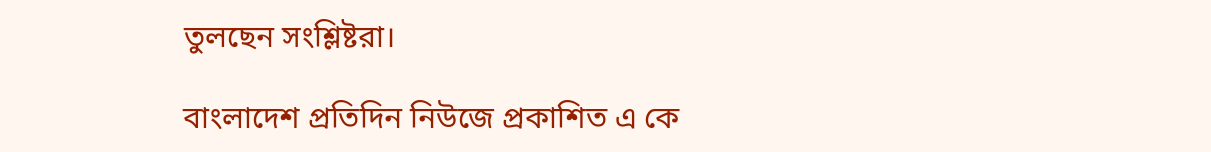তুলছেন সংশ্লিষ্টরা।

বাংলাদেশ প্রতিদিন নিউজে প্রকাশিত এ কে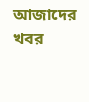আজাদের খবর